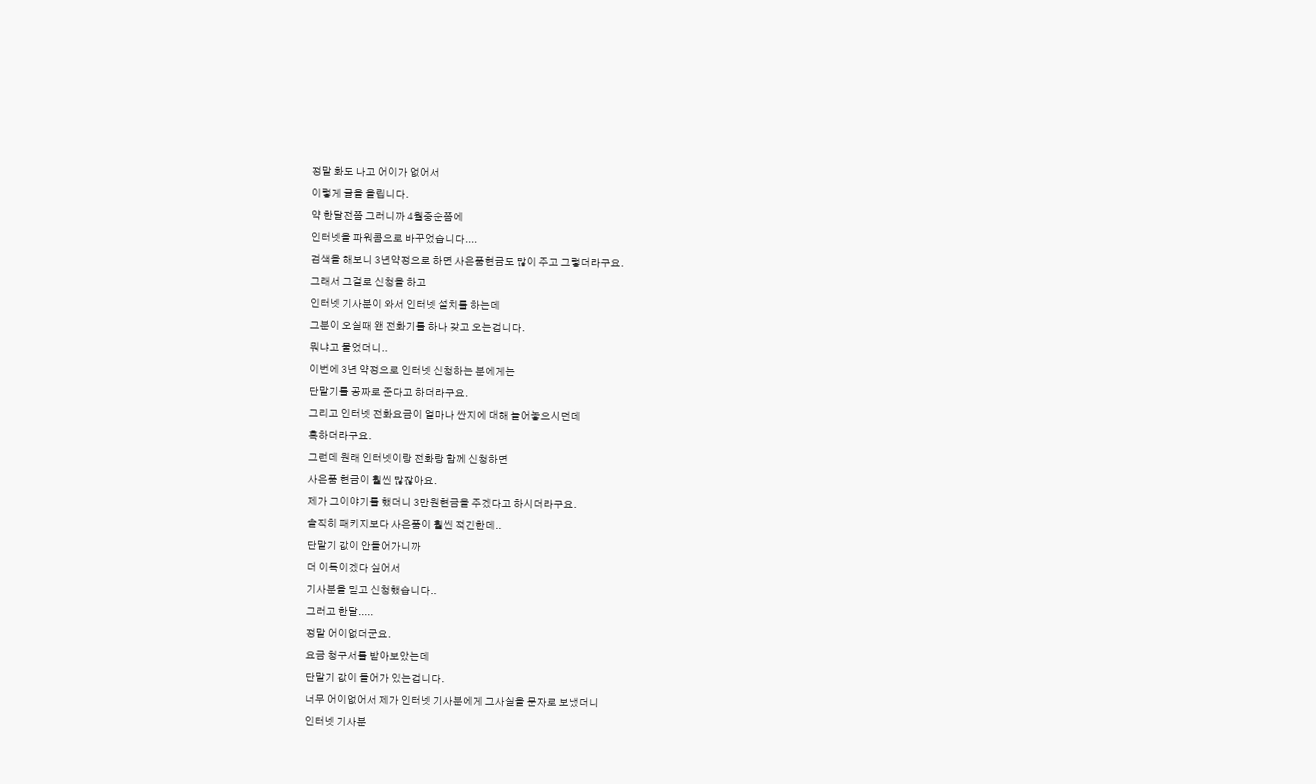정말 화도 나고 어이가 없어서
이렇게 글을 올립니다.
약 한달전쯤 그러니까 4월중순쯤에
인터넷을 파워콤으로 바꾸었습니다....
검색을 해보니 3년약정으로 하면 사은품현금도 많이 주고 그렇더라구요.
그래서 그걸로 신청을 하고
인터넷 기사분이 와서 인터넷 설치를 하는데
그분이 오실때 왠 전화기를 하나 갖고 오는겁니다.
뭐냐고 물었더니..
이번에 3년 약정으로 인터넷 신청하는 분에게는
단말기를 공짜로 준다고 하더라구요.
그리고 인터넷 전화요금이 얼마나 싼지에 대해 늘어놓으시던데
혹하더라구요.
그런데 원래 인터넷이랑 전화랑 함께 신청하면
사은품 현금이 훨씬 많잖아요.
제가 그이야기를 했더니 3만원현금을 주겠다고 하시더라구요.
솔직히 패키지보다 사은품이 훨씬 적긴한데..
단말기 값이 안들어가니까
더 이득이겠다 싶어서
기사분을 믿고 신청했습니다..
그러고 한달.....
정말 어이없더군요.
요금 청구서를 받아보았는데
단말기 값이 들어가 있는겁니다.
너무 어이없어서 제가 인터넷 기사분에게 그사실을 문자로 보냈더니
인터넷 기사분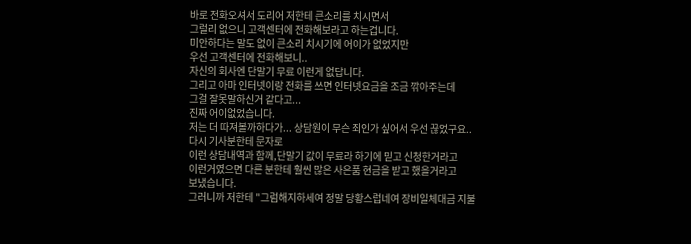바로 전화오셔서 도리어 저한테 큰소리를 치시면서
그럴리 없으니 고객센터에 전화해보라고 하는겁니다.
미안하다는 말도 없이 큰소리 치시기에 어이가 없었지만
우선 고객센터에 전화해보니..
자신의 회사엔 단말기 무료 이런게 없답니다.
그리고 아마 인터넷이랑 전화를 쓰면 인터넷요금을 조금 깎아주는데
그걸 잘못말하신거 같다고...
진짜 어이없었습니다.
저는 더 따져볼까하다가... 상담원이 무슨 죄인가 싶어서 우선 끊었구요..
다시 기사분한테 문자로
이런 상담내역과 함께,단말기 값이 무료라 하기에 믿고 신청한거라고
이런거였으면 다른 분한테 훨씬 많은 사은품 현금을 받고 했을거라고
보냈습니다.
그러니까 저한테 "그럼해지하세여 정말 당황스럽네여 장비일체대금 지불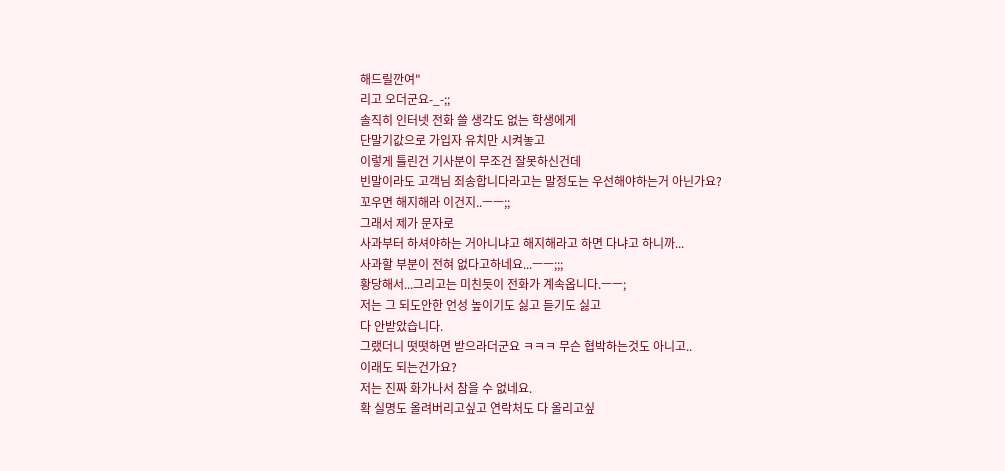해드릴깐여"
리고 오더군요-_-;;
솔직히 인터넷 전화 쓸 생각도 없는 학생에게
단말기값으로 가입자 유치만 시켜놓고
이렇게 틀린건 기사분이 무조건 잘못하신건데
빈말이라도 고객님 죄송합니다라고는 말정도는 우선해야하는거 아닌가요?
꼬우면 해지해라 이건지..ㅡㅡ;;
그래서 제가 문자로
사과부터 하셔야하는 거아니냐고 해지해라고 하면 다냐고 하니까...
사과할 부분이 전혀 없다고하네요...ㅡㅡ;;;
황당해서...그리고는 미친듯이 전화가 계속옵니다.ㅡㅡ;
저는 그 되도안한 언성 높이기도 싫고 듣기도 싫고
다 안받았습니다.
그랬더니 떳떳하면 받으라더군요 ㅋㅋㅋ 무슨 협박하는것도 아니고..
이래도 되는건가요?
저는 진짜 화가나서 참을 수 없네요.
확 실명도 올려버리고싶고 연락처도 다 올리고싶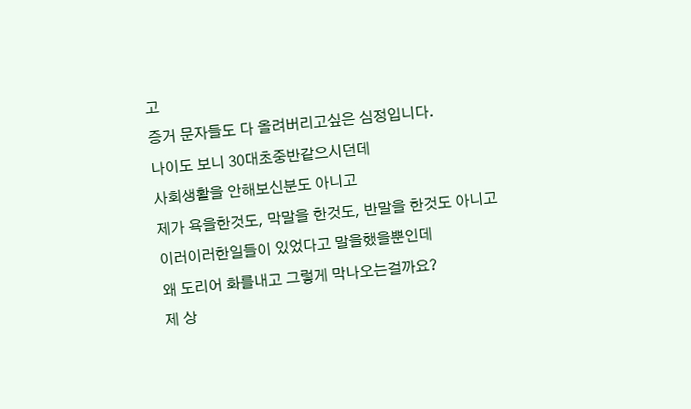고
증거 문자들도 다 올려버리고싶은 심정입니다.
나이도 보니 30대초중반같으시던데
사회생활을 안해보신분도 아니고
제가 욕을한것도, 막말을 한것도, 반말을 한것도 아니고
이러이러한일들이 있었다고 말을했을뿐인데
왜 도리어 화를내고 그렇게 막나오는걸까요?
제 상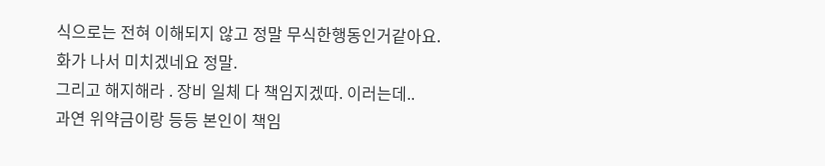식으로는 전혀 이해되지 않고 정말 무식한행동인거같아요.
화가 나서 미치겠네요 정말.
그리고 해지해라 . 장비 일체 다 책임지겠따. 이러는데..
과연 위약금이랑 등등 본인이 책임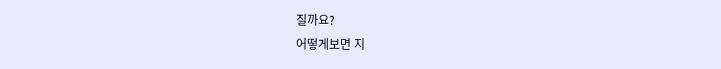질까요?
어떻게보면 지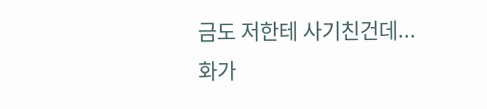금도 저한테 사기친건데...
화가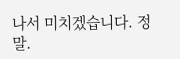나서 미치겠습니다. 정말.